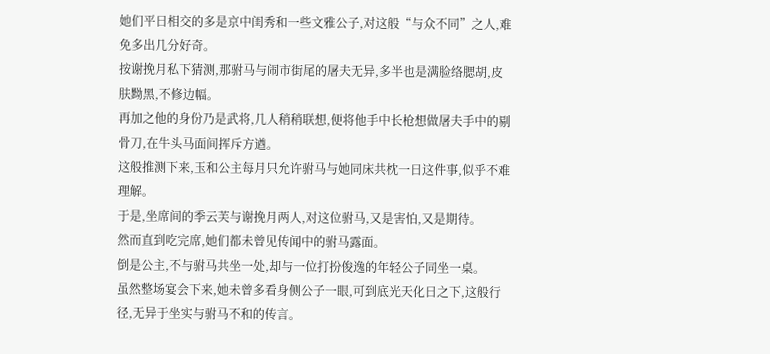她们平日相交的多是京中闺秀和一些文雅公子,对这般“与众不同”之人,难免多出几分好奇。
按谢挽月私下猜测,那驸马与闹市街尾的屠夫无异,多半也是满脸络腮胡,皮肤黝黑,不修边幅。
再加之他的身份乃是武将,几人稍稍联想,便将他手中长枪想做屠夫手中的剔骨刀,在牛头马面间挥斥方遒。
这般推测下来,玉和公主每月只允许驸马与她同床共枕一日这件事,似乎不难理解。
于是,坐席间的季云芙与谢挽月两人,对这位驸马,又是害怕,又是期待。
然而直到吃完席,她们都未曾见传闻中的驸马露面。
倒是公主,不与驸马共坐一处,却与一位打扮俊逸的年轻公子同坐一桌。
虽然整场宴会下来,她未曾多看身侧公子一眼,可到底光天化日之下,这般行径,无异于坐实与驸马不和的传言。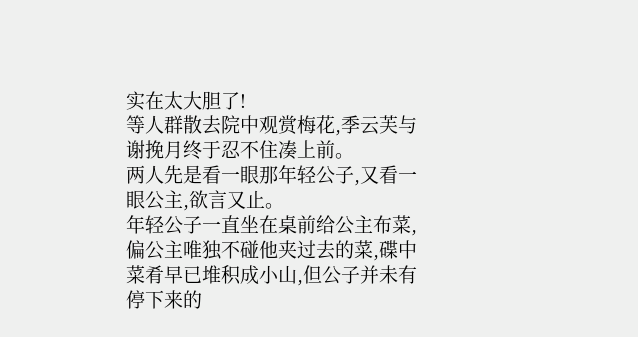实在太大胆了!
等人群散去院中观赏梅花,季云芙与谢挽月终于忍不住凑上前。
两人先是看一眼那年轻公子,又看一眼公主,欲言又止。
年轻公子一直坐在桌前给公主布菜,偏公主唯独不碰他夹过去的菜,碟中菜肴早已堆积成小山,但公子并未有停下来的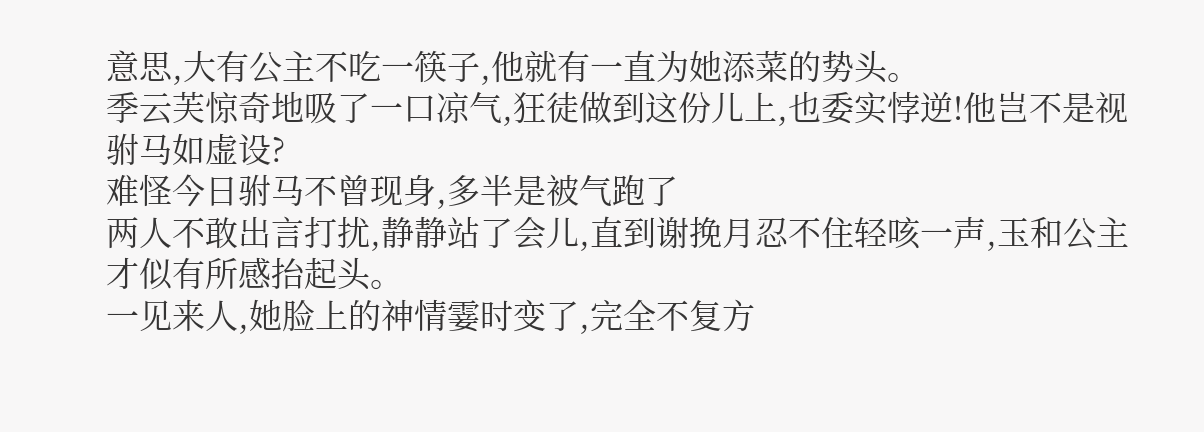意思,大有公主不吃一筷子,他就有一直为她添菜的势头。
季云芙惊奇地吸了一口凉气,狂徒做到这份儿上,也委实悖逆!他岂不是视驸马如虚设?
难怪今日驸马不曾现身,多半是被气跑了
两人不敢出言打扰,静静站了会儿,直到谢挽月忍不住轻咳一声,玉和公主才似有所感抬起头。
一见来人,她脸上的神情霎时变了,完全不复方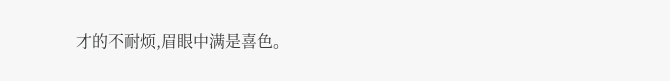才的不耐烦,眉眼中满是喜色。